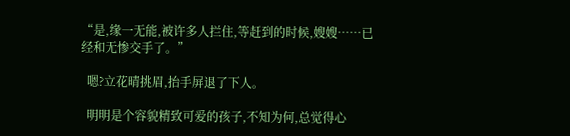“是,缘一无能,被许多人拦住,等赶到的时候,嫂嫂……已经和无惨交手了。”

  嗯?立花晴挑眉,抬手屏退了下人。

  明明是个容貌精致可爱的孩子,不知为何,总觉得心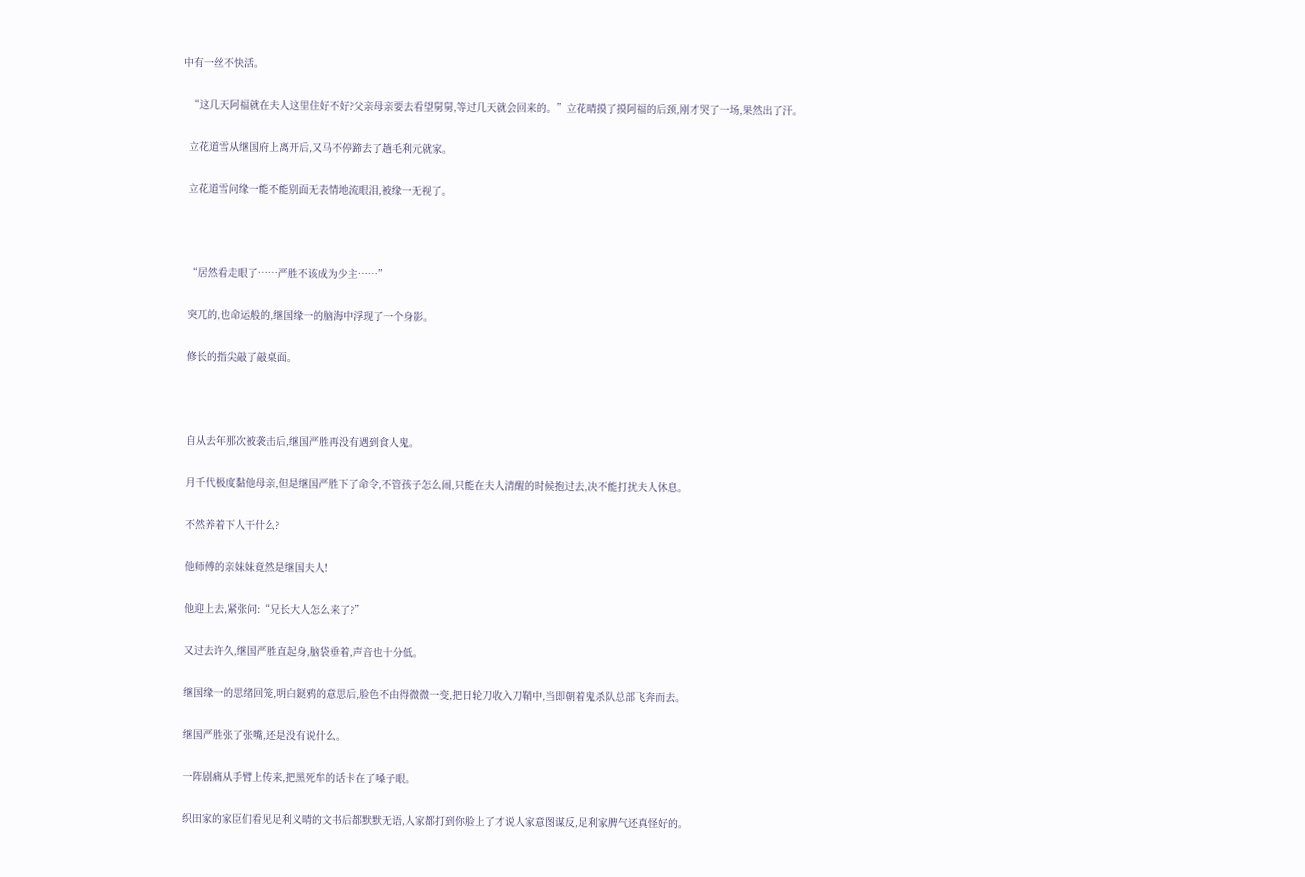中有一丝不快活。

  “这几天阿福就在夫人这里住好不好?父亲母亲要去看望舅舅,等过几天就会回来的。”立花晴摸了摸阿福的后颈,刚才哭了一场,果然出了汗。

  立花道雪从继国府上离开后,又马不停蹄去了趟毛利元就家。

  立花道雪问缘一能不能别面无表情地流眼泪,被缘一无视了。



  “居然看走眼了……严胜不该成为少主……”

  突兀的,也命运般的,继国缘一的脑海中浮现了一个身影。

  修长的指尖敲了敲桌面。



  自从去年那次被袭击后,继国严胜再没有遇到食人鬼。

  月千代极度黏他母亲,但是继国严胜下了命令,不管孩子怎么闹,只能在夫人清醒的时候抱过去,决不能打扰夫人休息。

  不然养着下人干什么?

  他师傅的亲妹妹竟然是继国夫人!

  他迎上去,紧张问:“兄长大人怎么来了?”

  又过去许久,继国严胜直起身,脑袋垂着,声音也十分低。

  继国缘一的思绪回笼,明白鎹鸦的意思后,脸色不由得微微一变,把日轮刀收入刀鞘中,当即朝着鬼杀队总部飞奔而去。

  继国严胜张了张嘴,还是没有说什么。

  一阵剧痛从手臂上传来,把黑死牟的话卡在了嗓子眼。

  织田家的家臣们看见足利义晴的文书后都默默无语,人家都打到你脸上了才说人家意图谋反,足利家脾气还真怪好的。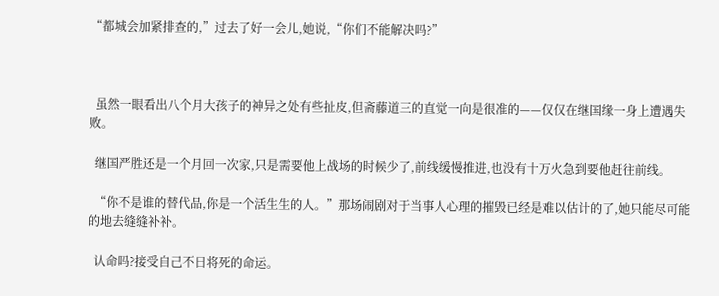“都城会加紧排查的,”过去了好一会儿,她说,“你们不能解决吗?”



  虽然一眼看出八个月大孩子的神异之处有些扯皮,但斋藤道三的直觉一向是很准的——仅仅在继国缘一身上遭遇失败。

  继国严胜还是一个月回一次家,只是需要他上战场的时候少了,前线缓慢推进,也没有十万火急到要他赶往前线。

  “你不是谁的替代品,你是一个活生生的人。”那场闹剧对于当事人心理的摧毁已经是难以估计的了,她只能尽可能的地去缝缝补补。

  认命吗?接受自己不日将死的命运。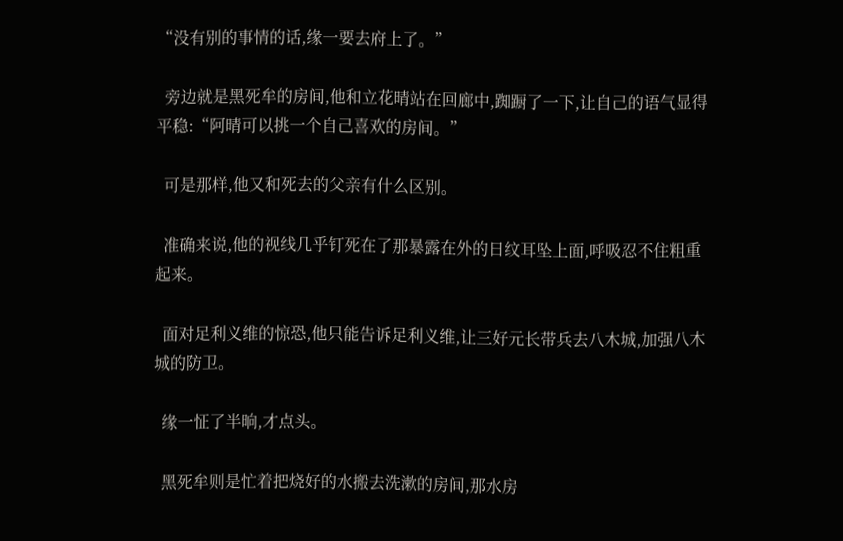“没有别的事情的话,缘一要去府上了。”

  旁边就是黑死牟的房间,他和立花晴站在回廊中,踟蹰了一下,让自己的语气显得平稳:“阿晴可以挑一个自己喜欢的房间。”

  可是那样,他又和死去的父亲有什么区别。

  准确来说,他的视线几乎钉死在了那暴露在外的日纹耳坠上面,呼吸忍不住粗重起来。

  面对足利义维的惊恐,他只能告诉足利义维,让三好元长带兵去八木城,加强八木城的防卫。

  缘一怔了半晌,才点头。

  黑死牟则是忙着把烧好的水搬去洗漱的房间,那水房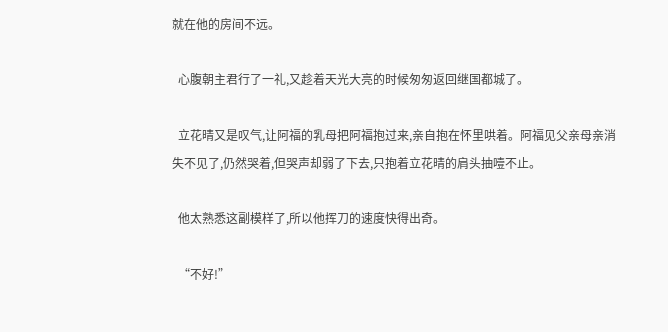就在他的房间不远。

  心腹朝主君行了一礼,又趁着天光大亮的时候匆匆返回继国都城了。

  立花晴又是叹气,让阿福的乳母把阿福抱过来,亲自抱在怀里哄着。阿福见父亲母亲消失不见了,仍然哭着,但哭声却弱了下去,只抱着立花晴的肩头抽噎不止。

  他太熟悉这副模样了,所以他挥刀的速度快得出奇。

  “不好!”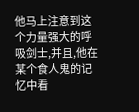他马上注意到这个力量强大的呼吸剑士,并且,他在某个食人鬼的记忆中看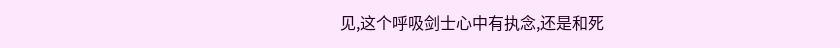见,这个呼吸剑士心中有执念,还是和死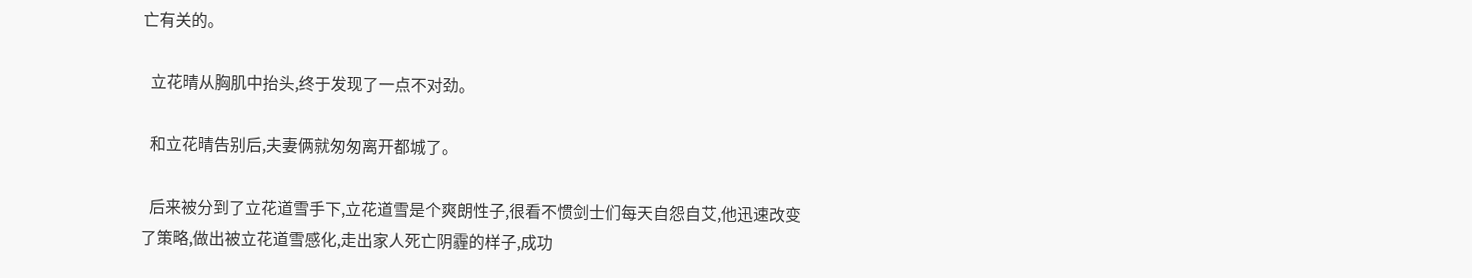亡有关的。

  立花晴从胸肌中抬头,终于发现了一点不对劲。

  和立花晴告别后,夫妻俩就匆匆离开都城了。

  后来被分到了立花道雪手下,立花道雪是个爽朗性子,很看不惯剑士们每天自怨自艾,他迅速改变了策略,做出被立花道雪感化,走出家人死亡阴霾的样子,成功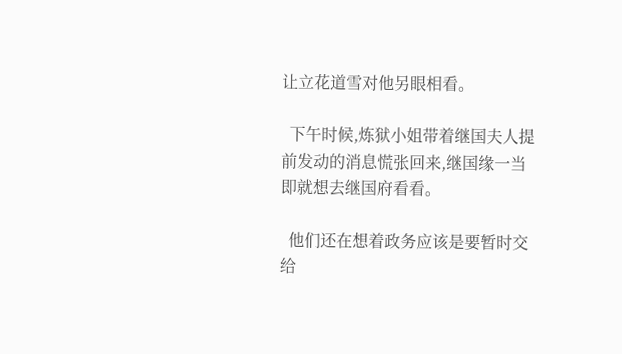让立花道雪对他另眼相看。

  下午时候,炼狱小姐带着继国夫人提前发动的消息慌张回来,继国缘一当即就想去继国府看看。

  他们还在想着政务应该是要暂时交给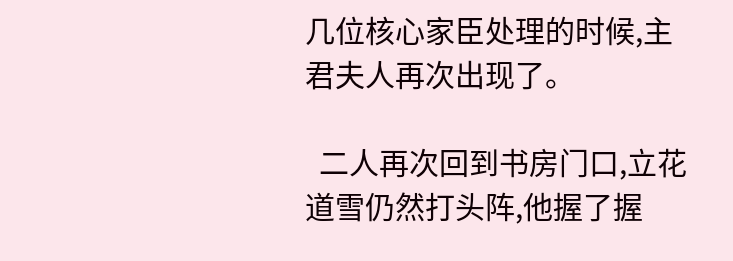几位核心家臣处理的时候,主君夫人再次出现了。

  二人再次回到书房门口,立花道雪仍然打头阵,他握了握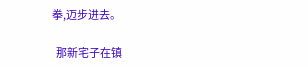拳,迈步进去。

  那新宅子在镇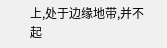上,处于边缘地带,并不起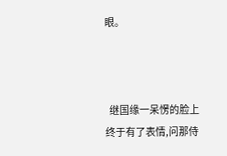眼。



  继国缘一呆愣的脸上终于有了表情,问那侍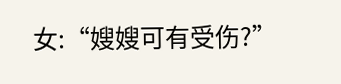女:“嫂嫂可有受伤?”